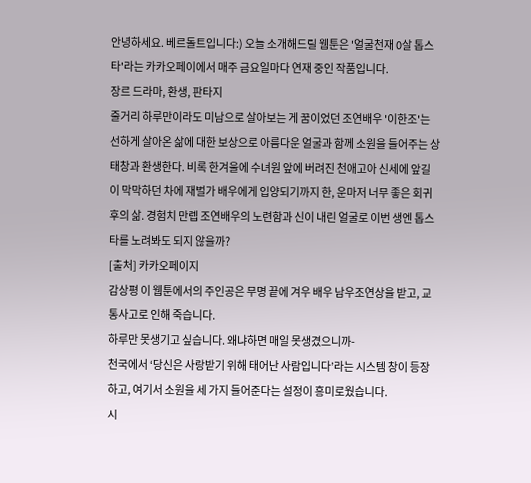안녕하세요. 베르돌트입니다:) 오늘 소개해드릴 웹툰은 '얼굴천재 0살 톱스타'라는 카카오페이에서 매주 금요일마다 연재 중인 작품입니다.
장르 드라마, 환생, 판타지
줄거리 하루만이라도 미남으로 살아보는 게 꿈이었던 조연배우 '이한조'는 선하게 살아온 삶에 대한 보상으로 아름다운 얼굴과 함께 소원을 들어주는 상태창과 환생한다. 비록 한겨울에 수녀원 앞에 버려진 천애고아 신세에 앞길이 막막하던 차에 재벌가 배우에게 입양되기까지 한, 운마저 너무 좋은 회귀 후의 삶. 경험치 만렙 조연배우의 노련함과 신이 내린 얼굴로 이번 생엔 톱스타를 노려봐도 되지 않을까?
[출처] 카카오페이지
감상평 이 웹툰에서의 주인공은 무명 끝에 겨우 배우 남우조연상을 받고, 교통사고로 인해 죽습니다.
하루만 못생기고 싶습니다. 왜냐하면 매일 못생겼으니까-
천국에서 ‘당신은 사랑받기 위해 태어난 사람입니다’라는 시스템 창이 등장하고, 여기서 소원을 세 가지 들어준다는 설정이 흥미로웠습니다.
시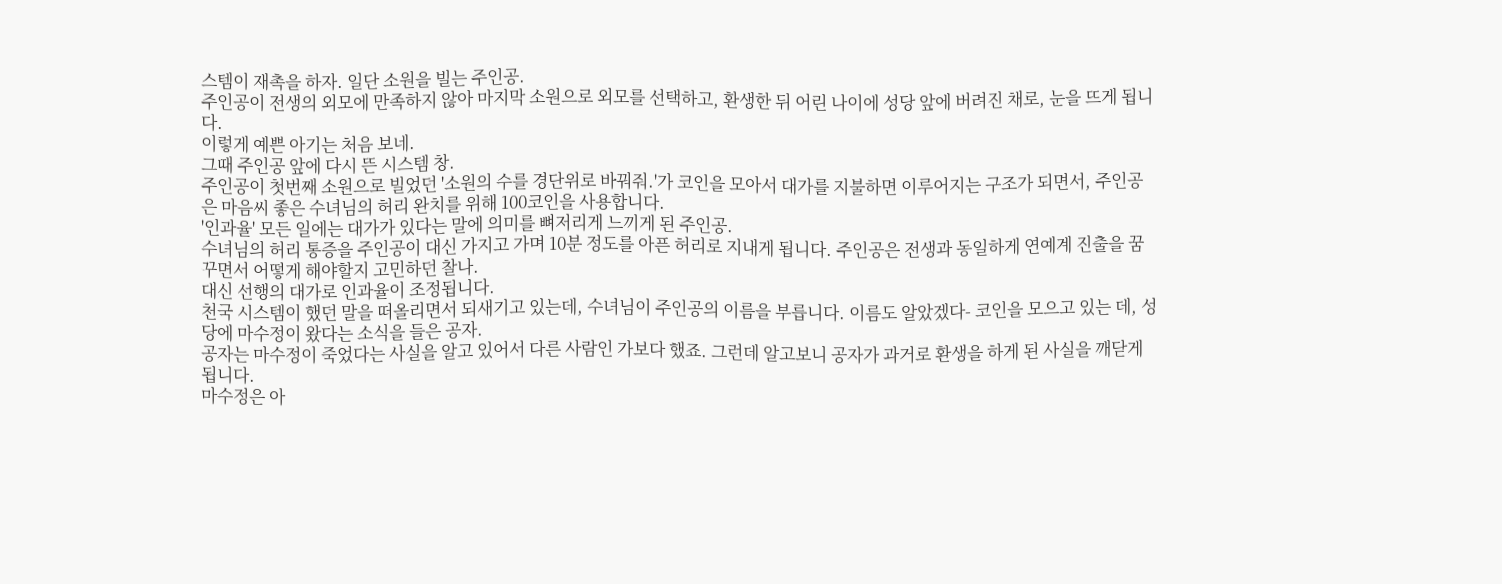스템이 재촉을 하자. 일단 소원을 빌는 주인공.
주인공이 전생의 외모에 만족하지 않아 마지막 소원으로 외모를 선택하고, 환생한 뒤 어린 나이에 성당 앞에 버려진 채로, 눈을 뜨게 됩니다.
이렇게 예쁜 아기는 처음 보네.
그때 주인공 앞에 다시 뜬 시스템 창.
주인공이 첫번째 소원으로 빌었던 '소원의 수를 경단위로 바꿔줘.'가 코인을 모아서 대가를 지불하면 이루어지는 구조가 되면서, 주인공은 마음씨 좋은 수녀님의 허리 완치를 위해 100코인을 사용합니다.
'인과율' 모든 일에는 대가가 있다는 말에 의미를 뼈저리게 느끼게 된 주인공.
수녀님의 허리 통증을 주인공이 대신 가지고 가며 10분 정도를 아픈 허리로 지내게 됩니다. 주인공은 전생과 동일하게 연예계 진출을 꿈꾸면서 어떻게 해야할지 고민하던 찰나.
대신 선행의 대가로 인과율이 조정됩니다.
천국 시스템이 했던 말을 떠올리면서 되새기고 있는데, 수녀님이 주인공의 이름을 부릅니다. 이름도 알았겠다- 코인을 모으고 있는 데, 성당에 마수정이 왔다는 소식을 들은 공자.
공자는 마수정이 죽었다는 사실을 알고 있어서 다른 사람인 가보다 했죠. 그런데 알고보니 공자가 과거로 환생을 하게 된 사실을 깨닫게 됩니다.
마수정은 아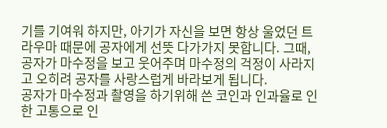기를 기여워 하지만, 아기가 자신을 보면 항상 울었던 트라우마 때문에 공자에게 선뜻 다가가지 못합니다. 그때, 공자가 마수정을 보고 웃어주며 마수정의 걱정이 사라지고 오히려 공자를 사랑스럽게 바라보게 됩니다.
공자가 마수정과 촬영을 하기위해 쓴 코인과 인과율로 인한 고통으로 인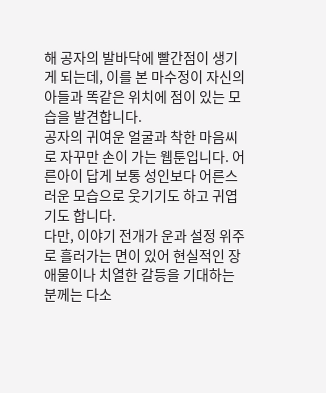해 공자의 발바닥에 빨간점이 생기게 되는데, 이를 본 마수정이 자신의 아들과 똑같은 위치에 점이 있는 모습을 발견합니다.
공자의 귀여운 얼굴과 착한 마음씨로 자꾸만 손이 가는 웹툰입니다. 어른아이 답게 보통 성인보다 어른스러운 모습으로 웃기기도 하고 귀엽기도 합니다.
다만, 이야기 전개가 운과 설정 위주로 흘러가는 면이 있어 현실적인 장애물이나 치열한 갈등을 기대하는 분께는 다소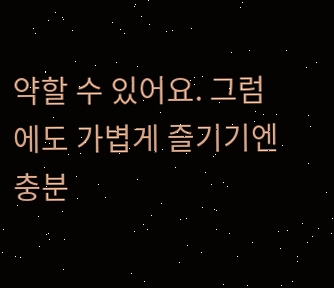약할 수 있어요. 그럼에도 가볍게 즐기기엔 충분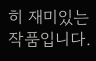히 재미있는 작품입니다.